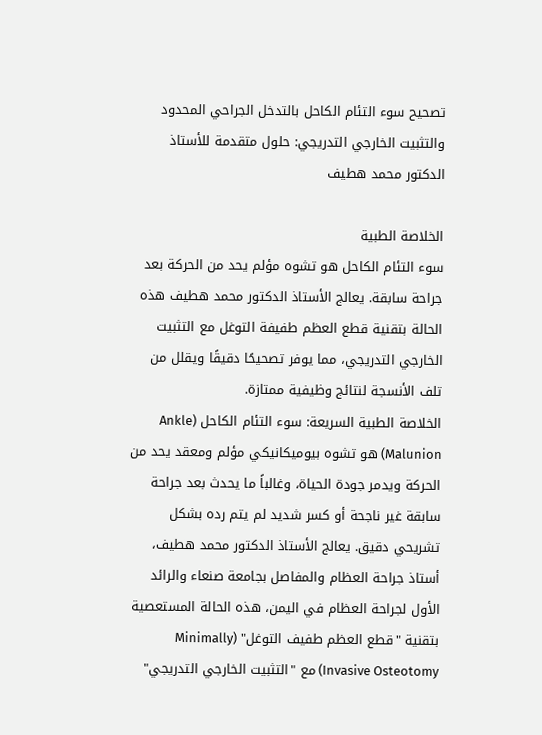تصحيح سوء التئام الكاحل بالتدخل الجراحي المحدود والتثبيت الخارجي التدريجي: حلول متقدمة للأستاذ الدكتور محمد هطيف

الخلاصة الطبية
سوء التئام الكاحل هو تشوه مؤلم يحد من الحركة بعد جراحة سابقة. يعالج الأستاذ الدكتور محمد هطيف هذه الحالة بتقنية قطع العظم طفيفة التوغل مع التثبيت الخارجي التدريجي، مما يوفر تصحيحًا دقيقًا ويقلل من تلف الأنسجة لنتائج وظيفية ممتازة.
الخلاصة الطبية السريعة: سوء التئام الكاحل (Ankle Malunion) هو تشوه بيوميكانيكي مؤلم ومعقد يحد من الحركة ويدمر جودة الحياة، وغالباً ما يحدث بعد جراحة سابقة غير ناجحة أو كسر شديد لم يتم رده بشكل تشريحي دقيق. يعالج الأستاذ الدكتور محمد هطيف، أستاذ جراحة العظام والمفاصل بجامعة صنعاء والرائد الأول لجراحة العظام في اليمن، هذه الحالة المستعصية بتقنية "قطع العظم طفيف التوغل" (Minimally Invasive Osteotomy) مع "التثبيت الخارجي التدريجي"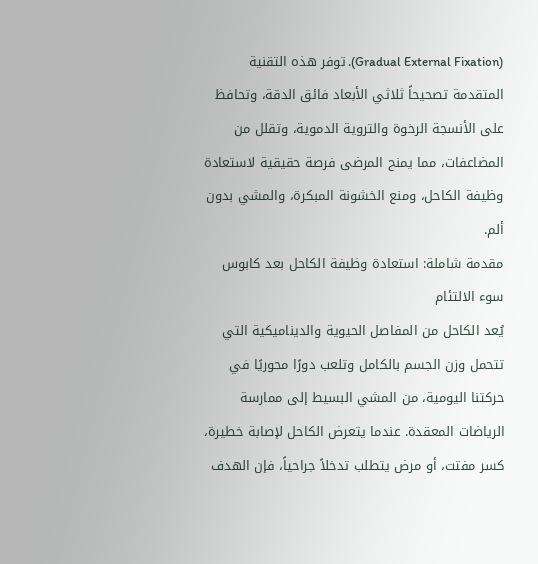(Gradual External Fixation). توفر هذه التقنية المتقدمة تصحيحاً ثلاثي الأبعاد فائق الدقة، وتحافظ على الأنسجة الرخوة والتروية الدموية، وتقلل من المضاعفات، مما يمنح المرضى فرصة حقيقية لاستعادة وظيفة الكاحل، ومنع الخشونة المبكرة، والمشي بدون ألم.
مقدمة شاملة: استعادة وظيفة الكاحل بعد كابوس سوء الالتئام
يُعد الكاحل من المفاصل الحيوية والديناميكية التي تتحمل وزن الجسم بالكامل وتلعب دورًا محوريًا في حركتنا اليومية، من المشي البسيط إلى ممارسة الرياضات المعقدة. عندما يتعرض الكاحل لإصابة خطيرة، كسر مفتت، أو مرض يتطلب تدخلاً جراحياً، فإن الهدف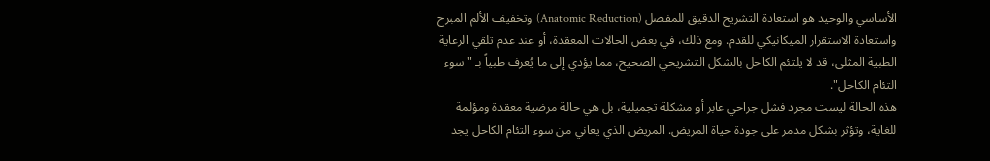الأساسي والوحيد هو استعادة التشريح الدقيق للمفصل (Anatomic Reduction) وتخفيف الألم المبرح واستعادة الاستقرار الميكانيكي للقدم. ومع ذلك، في بعض الحالات المعقدة، أو عند عدم تلقي الرعاية الطبية المثلى، قد لا يلتئم الكاحل بالشكل التشريحي الصحيح، مما يؤدي إلى ما يُعرف طبياً بـ "سوء التئام الكاحل".
هذه الحالة ليست مجرد فشل جراحي عابر أو مشكلة تجميلية، بل هي حالة مرضية معقدة ومؤلمة للغاية، وتؤثر بشكل مدمر على جودة حياة المريض. المريض الذي يعاني من سوء التئام الكاحل يجد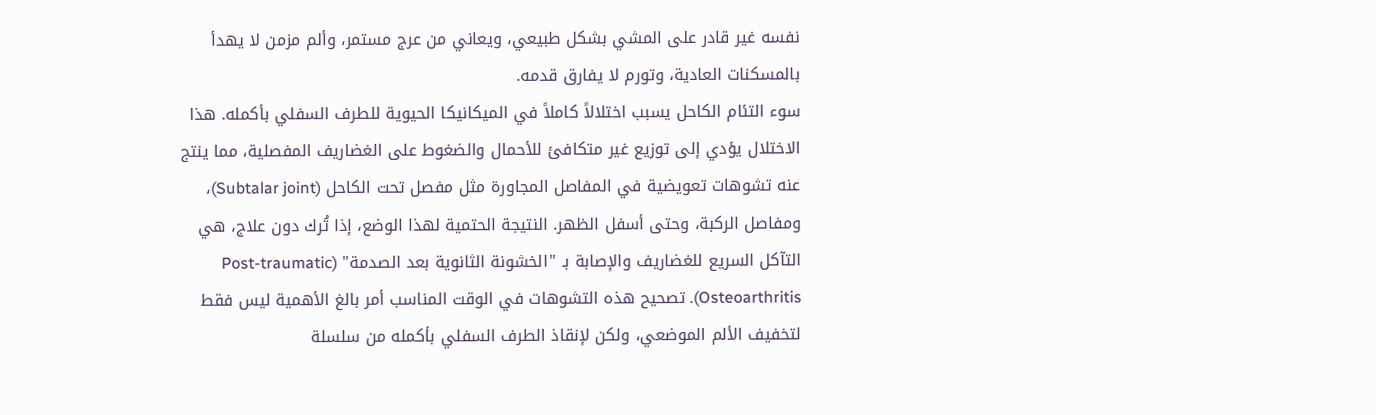نفسه غير قادر على المشي بشكل طبيعي، ويعاني من عرج مستمر، وألم مزمن لا يهدأ بالمسكنات العادية، وتورم لا يفارق قدمه.
سوء التئام الكاحل يسبب اختلالاً كاملاً في الميكانيكا الحيوية للطرف السفلي بأكمله. هذا الاختلال يؤدي إلى توزيع غير متكافئ للأحمال والضغوط على الغضاريف المفصلية، مما ينتج عنه تشوهات تعويضية في المفاصل المجاورة مثل مفصل تحت الكاحل (Subtalar joint)، ومفاصل الركبة، وحتى أسفل الظهر. النتيجة الحتمية لهذا الوضع، إذا تُرك دون علاج، هي التآكل السريع للغضاريف والإصابة بـ "الخشونة الثانوية بعد الصدمة" (Post-traumatic Osteoarthritis). تصحيح هذه التشوهات في الوقت المناسب أمر بالغ الأهمية ليس فقط لتخفيف الألم الموضعي، ولكن لإنقاذ الطرف السفلي بأكمله من سلسلة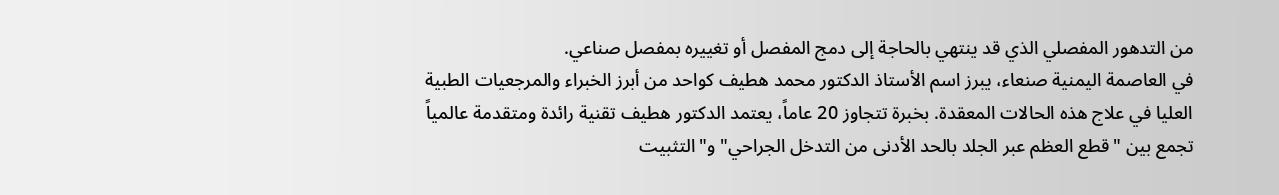من التدهور المفصلي الذي قد ينتهي بالحاجة إلى دمج المفصل أو تغييره بمفصل صناعي.
في العاصمة اليمنية صنعاء، يبرز اسم الأستاذ الدكتور محمد هطيف كواحد من أبرز الخبراء والمرجعيات الطبية العليا في علاج هذه الحالات المعقدة. بخبرة تتجاوز 20 عاماً، يعتمد الدكتور هطيف تقنية رائدة ومتقدمة عالمياً تجمع بين "قطع العظم عبر الجلد بالحد الأدنى من التدخل الجراحي" و"التثبيت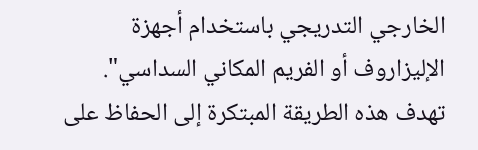الخارجي التدريجي باستخدام أجهزة الإليزاروف أو الفريم المكاني السداسي". تهدف هذه الطريقة المبتكرة إلى الحفاظ على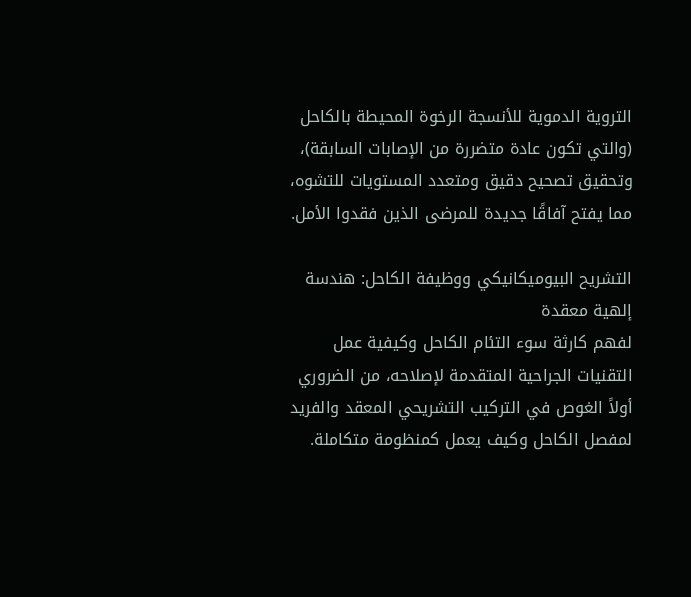التروية الدموية للأنسجة الرخوة المحيطة بالكاحل (والتي تكون عادة متضررة من الإصابات السابقة)، وتحقيق تصحيح دقيق ومتعدد المستويات للتشوه، مما يفتح آفاقًا جديدة للمرضى الذين فقدوا الأمل.

التشريح البيوميكانيكي ووظيفة الكاحل: هندسة إلهية معقدة
لفهم كارثة سوء التئام الكاحل وكيفية عمل التقنيات الجراحية المتقدمة لإصلاحه، من الضروري أولاً الغوص في التركيب التشريحي المعقد والفريد لمفصل الكاحل وكيف يعمل كمنظومة متكاملة.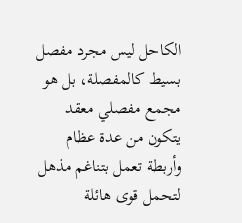الكاحل ليس مجرد مفصل بسيط كالمفصلة، بل هو مجمع مفصلي معقد يتكون من عدة عظام وأربطة تعمل بتناغم مذهل لتحمل قوى هائلة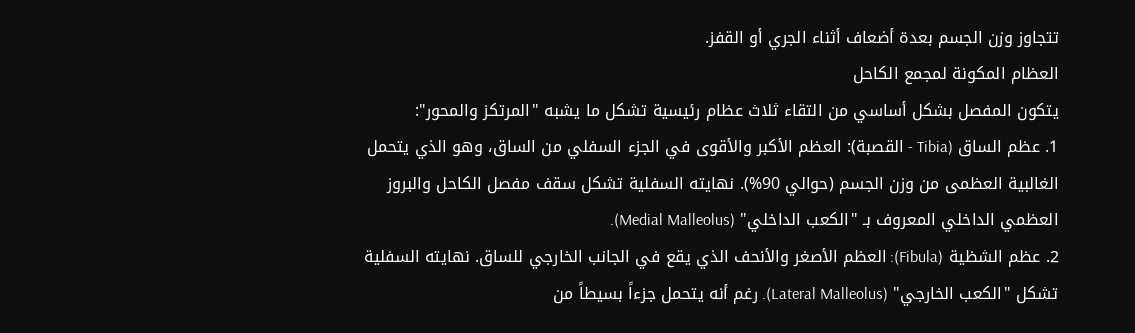تتجاوز وزن الجسم بعدة أضعاف أثناء الجري أو القفز.
العظام المكونة لمجمع الكاحل
يتكون المفصل بشكل أساسي من التقاء ثلاث عظام رئيسية تشكل ما يشبه "المرتكز والمحور":
1. عظم الساق (Tibia - القصبة): العظم الأكبر والأقوى في الجزء السفلي من الساق، وهو الذي يتحمل الغالبية العظمى من وزن الجسم (حوالي 90%). نهايته السفلية تشكل سقف مفصل الكاحل والبروز العظمي الداخلي المعروف بـ "الكعب الداخلي" (Medial Malleolus).
2. عظم الشظية (Fibula): العظم الأصغر والأنحف الذي يقع في الجانب الخارجي للساق. نهايته السفلية تشكل "الكعب الخارجي" (Lateral Malleolus). رغم أنه يتحمل جزءاً بسيطاً من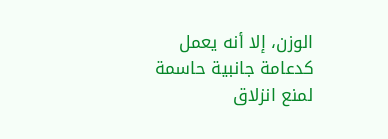الوزن، إلا أنه يعمل كدعامة جانبية حاسمة لمنع انزلاق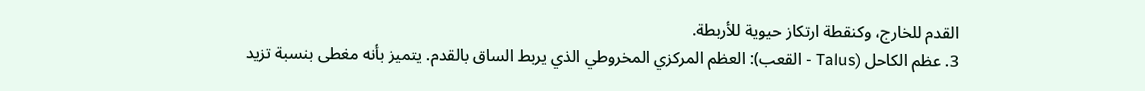القدم للخارج، وكنقطة ارتكاز حيوية للأربطة.
3. عظم الكاحل (Talus - القعب): العظم المركزي المخروطي الذي يربط الساق بالقدم. يتميز بأنه مغطى بنسبة تزيد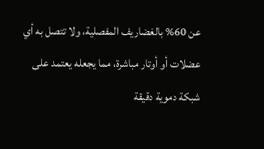عن 60% بالغضاريف المفصلية، ولا تتصل به أي عضلات أو أوتار مباشرة، مما يجعله يعتمد على شبكة دموية دقيقة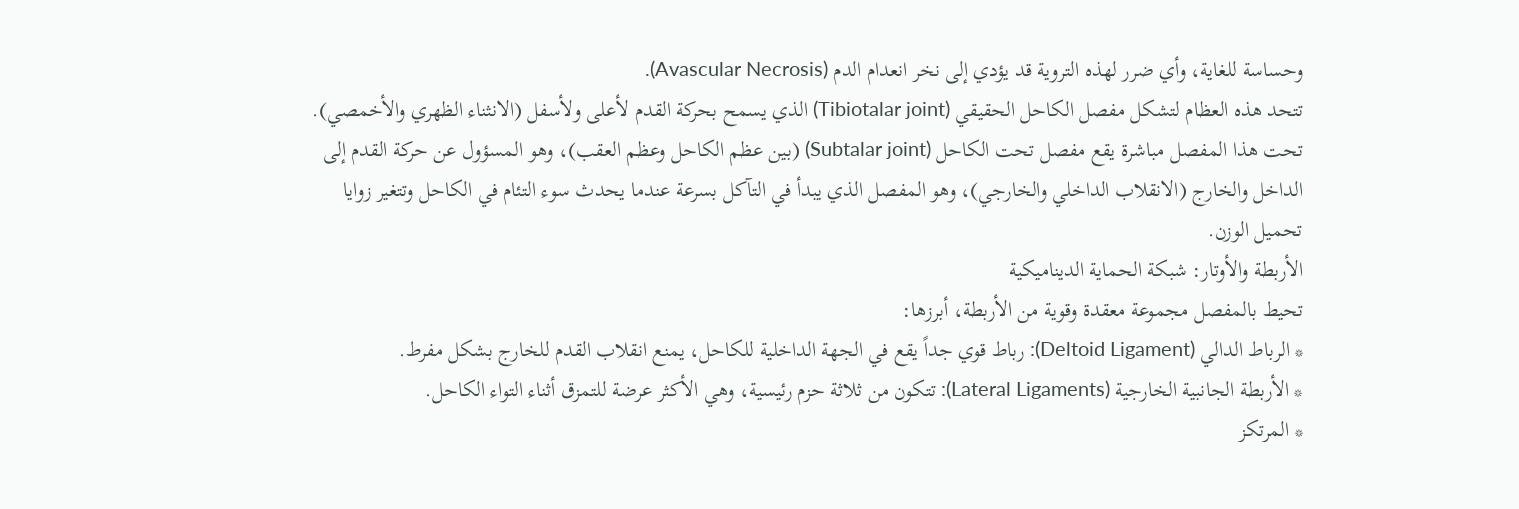وحساسة للغاية، وأي ضرر لهذه التروية قد يؤدي إلى نخر انعدام الدم (Avascular Necrosis).
تتحد هذه العظام لتشكل مفصل الكاحل الحقيقي (Tibiotalar joint) الذي يسمح بحركة القدم لأعلى ولأسفل (الانثناء الظهري والأخمصي). تحت هذا المفصل مباشرة يقع مفصل تحت الكاحل (Subtalar joint) (بين عظم الكاحل وعظم العقب)، وهو المسؤول عن حركة القدم إلى الداخل والخارج (الانقلاب الداخلي والخارجي)، وهو المفصل الذي يبدأ في التآكل بسرعة عندما يحدث سوء التئام في الكاحل وتتغير زوايا تحميل الوزن.
الأربطة والأوتار: شبكة الحماية الديناميكية
تحيط بالمفصل مجموعة معقدة وقوية من الأربطة، أبرزها:
* الرباط الدالي (Deltoid Ligament): رباط قوي جداً يقع في الجهة الداخلية للكاحل، يمنع انقلاب القدم للخارج بشكل مفرط.
* الأربطة الجانبية الخارجية (Lateral Ligaments): تتكون من ثلاثة حزم رئيسية، وهي الأكثر عرضة للتمزق أثناء التواء الكاحل.
* المرتكز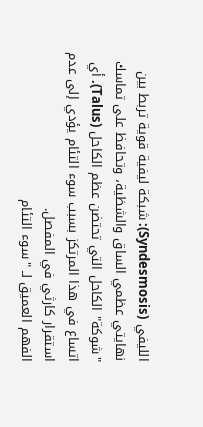الليفي (Syndesmosis): شبكة ليفية قوية تربط بين نهايتي عظمي الساق والشظية، وتحافظ على تماسك "شوكة" الكاحل التي تحتضن عظم الكاحل (Talus). أي اتساع في هذا المرتكز بسبب سوء التئام يؤدي إلى عدم استقرار كارثي في المفصل.
الفهم العميق لـ "سوء التئام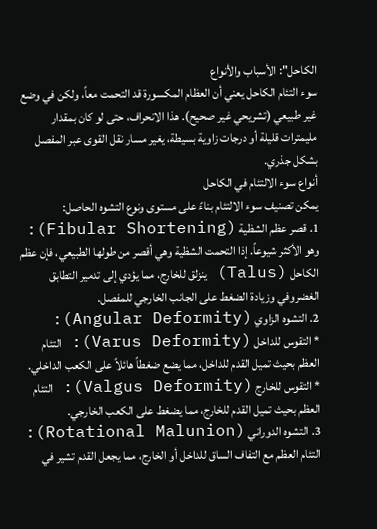الكاحل": الأسباب والأنواع
سوء التئام الكاحل يعني أن العظام المكسورة قد التحمت معاً، ولكن في وضع غير طبيعي (تشريحي غير صحيح). هذا الانحراف، حتى لو كان بمقدار مليمترات قليلة أو درجات زاوية بسيطة، يغير مسار نقل القوى عبر المفصل بشكل جذري.
أنواع سوء الالتئام في الكاحل
يمكن تصنيف سوء الالتئام بناءً على مستوى ونوع التشوه الحاصل:
1. قصر عظم الشظية (Fibular Shortening): وهو الأكثر شيوعاً. إذا التحمت الشظية وهي أقصر من طولها الطبيعي، فإن عظم الكاحل (Talus) ينزلق للخارج، مما يؤدي إلى تدمير التطابق الغضروفي وزيادة الضغط على الجانب الخارجي للمفصل.
2. التشوه الزاوي (Angular Deformity):
* التقوس للداخل (Varus Deformity): التئام العظم بحيث تميل القدم للداخل، مما يضع ضغطاً هائلاً على الكعب الداخلي.
* التقوس للخارج (Valgus Deformity): التئام العظم بحيث تميل القدم للخارج، مما يضغط على الكعب الخارجي.
3. التشوه الدوراني (Rotational Malunion): التئام العظم مع التفاف الساق للداخل أو الخارج، مما يجعل القدم تشير في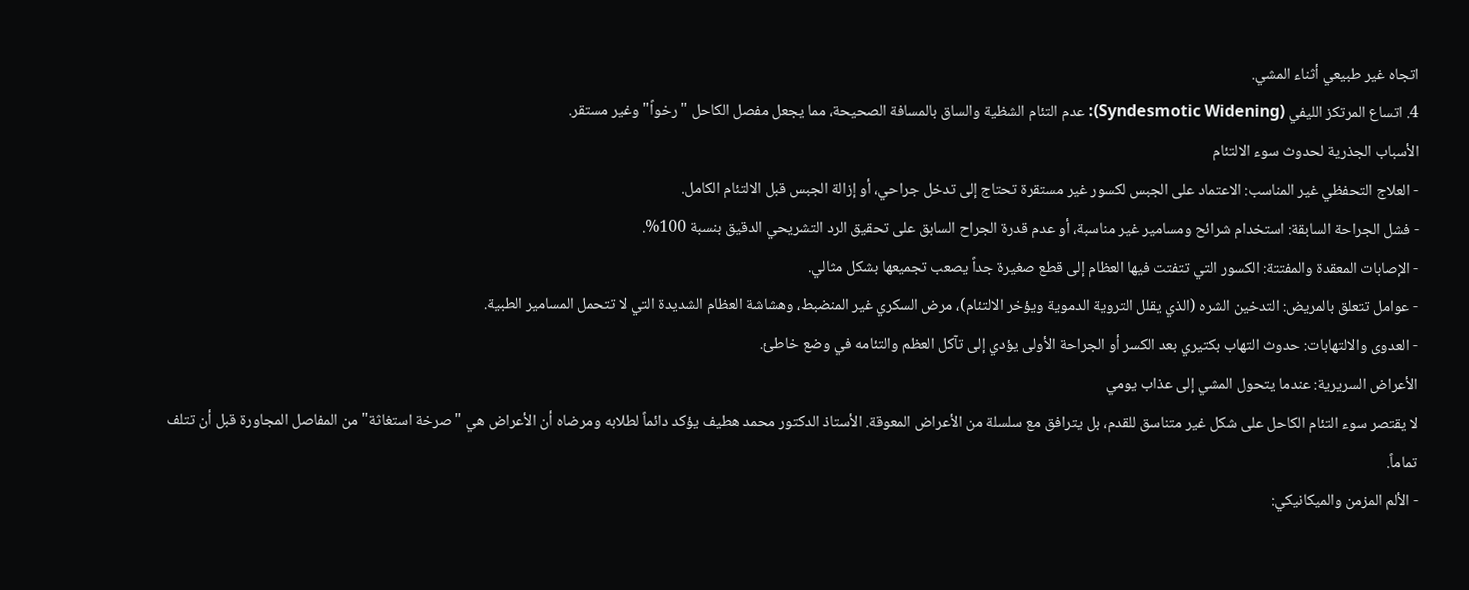اتجاه غير طبيعي أثناء المشي.
4. اتساع المرتكز الليفي (Syndesmotic Widening): عدم التئام الشظية والساق بالمسافة الصحيحة، مما يجعل مفصل الكاحل "رخواً" وغير مستقر.
الأسباب الجذرية لحدوث سوء الالتئام
- العلاج التحفظي غير المناسب: الاعتماد على الجبس لكسور غير مستقرة تحتاج إلى تدخل جراحي، أو إزالة الجبس قبل الالتئام الكامل.
- فشل الجراحة السابقة: استخدام شرائح ومسامير غير مناسبة، أو عدم قدرة الجراح السابق على تحقيق الرد التشريحي الدقيق بنسبة 100%.
- الإصابات المعقدة والمفتتة: الكسور التي تتفتت فيها العظام إلى قطع صغيرة جداً يصعب تجميعها بشكل مثالي.
- عوامل تتعلق بالمريض: التدخين الشره (الذي يقلل التروية الدموية ويؤخر الالتئام)، مرض السكري غير المنضبط، وهشاشة العظام الشديدة التي لا تتحمل المسامير الطبية.
- العدوى والالتهابات: حدوث التهاب بكتيري بعد الكسر أو الجراحة الأولى يؤدي إلى تآكل العظم والتئامه في وضع خاطئ.
الأعراض السريرية: عندما يتحول المشي إلى عذاب يومي
لا يقتصر سوء التئام الكاحل على شكل غير متناسق للقدم، بل يترافق مع سلسلة من الأعراض المعوقة. الأستاذ الدكتور محمد هطيف يؤكد دائماً لطلابه ومرضاه أن الأعراض هي "صرخة استغاثة" من المفاصل المجاورة قبل أن تتلف تماماً.
- الألم المزمن والميكانيكي: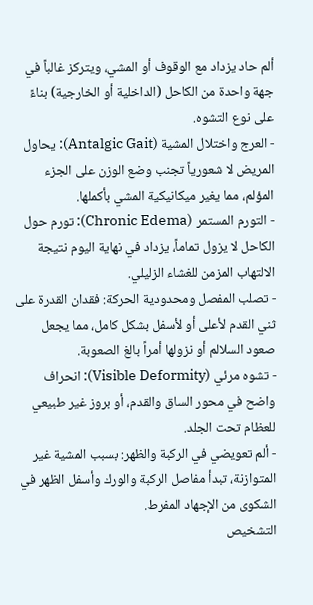ألم حاد يزداد مع الوقوف أو المشي، ويتركز غالباً في جهة واحدة من الكاحل (الداخلية أو الخارجية) بناءً على نوع التشوه.
- العرج واختلال المشية (Antalgic Gait): يحاول المريض لا شعورياً تجنب وضع الوزن على الجزء المؤلم، مما يغير ميكانيكية المشي بأكملها.
- التورم المستمر (Chronic Edema): تورم حول الكاحل لا يزول تماماً، يزداد في نهاية اليوم نتيجة الالتهاب المزمن للغشاء الزليلي.
- تصلب المفصل ومحدودية الحركة: فقدان القدرة على ثني القدم لأعلى أو لأسفل بشكل كامل، مما يجعل صعود السلالم أو نزولها أمراً بالغ الصعوبة.
- تشوه مرئي (Visible Deformity): انحراف واضح في محور الساق والقدم، أو بروز غير طبيعي للعظام تحت الجلد.
- ألم تعويضي في الركبة والظهر: بسبب المشية غير المتوازنة، تبدأ مفاصل الركبة والورك وأسفل الظهر في الشكوى من الإجهاد المفرط.
التشخيص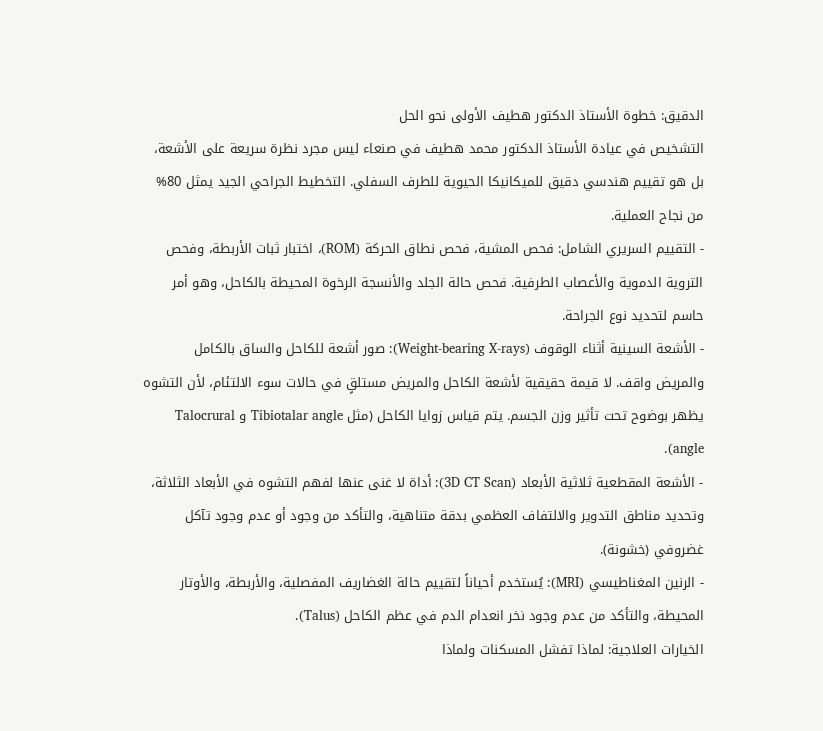الدقيق: خطوة الأستاذ الدكتور هطيف الأولى نحو الحل
التشخيص في عيادة الأستاذ الدكتور محمد هطيف في صنعاء ليس مجرد نظرة سريعة على الأشعة، بل هو تقييم هندسي دقيق للميكانيكا الحيوية للطرف السفلي. التخطيط الجراحي الجيد يمثل 80% من نجاح العملية.
- التقييم السريري الشامل: فحص المشية، فحص نطاق الحركة (ROM)، اختبار ثبات الأربطة، وفحص التروية الدموية والأعصاب الطرفية. فحص حالة الجلد والأنسجة الرخوة المحيطة بالكاحل، وهو أمر حاسم لتحديد نوع الجراحة.
- الأشعة السينية أثناء الوقوف (Weight-bearing X-rays): صور أشعة للكاحل والساق بالكامل والمريض واقف. لا قيمة حقيقية لأشعة الكاحل والمريض مستلقٍ في حالات سوء الالتئام، لأن التشوه يظهر بوضوح تحت تأثير وزن الجسم. يتم قياس زوايا الكاحل (مثل Tibiotalar angle و Talocrural angle).
- الأشعة المقطعية ثلاثية الأبعاد (3D CT Scan): أداة لا غنى عنها لفهم التشوه في الأبعاد الثلاثة، وتحديد مناطق التدوير والالتفاف العظمي بدقة متناهية، والتأكد من وجود أو عدم وجود تآكل غضروفي (خشونة).
- الرنين المغناطيسي (MRI): يُستخدم أحياناً لتقييم حالة الغضاريف المفصلية، والأربطة، والأوتار المحيطة، والتأكد من عدم وجود نخر انعدام الدم في عظم الكاحل (Talus).
الخيارات العلاجية: لماذا تفشل المسكنات ولماذا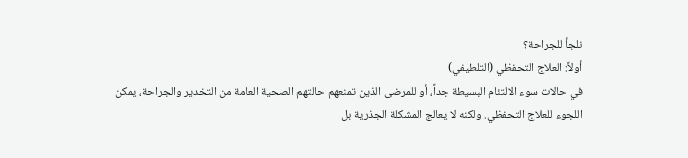نلجأ للجراحة؟
أولاً: العلاج التحفظي (التلطيفي)
في حالات سوء الالتئام البسيطة جداً، أو للمرضى الذين تمنعهم حالتهم الصحية العامة من التخدير والجراحة، يمكن اللجوء للعلاج التحفظي. ولكنه لا يعالج المشكلة الجذرية بل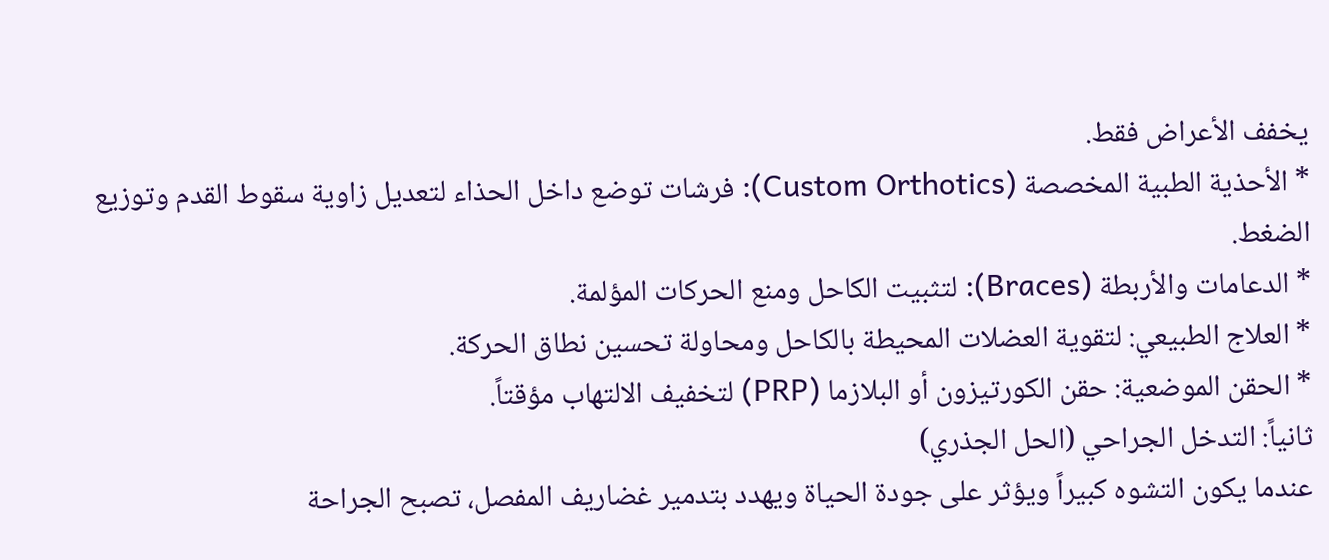يخفف الأعراض فقط.
* الأحذية الطبية المخصصة (Custom Orthotics): فرشات توضع داخل الحذاء لتعديل زاوية سقوط القدم وتوزيع الضغط.
* الدعامات والأربطة (Braces): لتثبيت الكاحل ومنع الحركات المؤلمة.
* العلاج الطبيعي: لتقوية العضلات المحيطة بالكاحل ومحاولة تحسين نطاق الحركة.
* الحقن الموضعية: حقن الكورتيزون أو البلازما (PRP) لتخفيف الالتهاب مؤقتاً.
ثانياً: التدخل الجراحي (الحل الجذري)
عندما يكون التشوه كبيراً ويؤثر على جودة الحياة ويهدد بتدمير غضاريف المفصل، تصبح الجراحة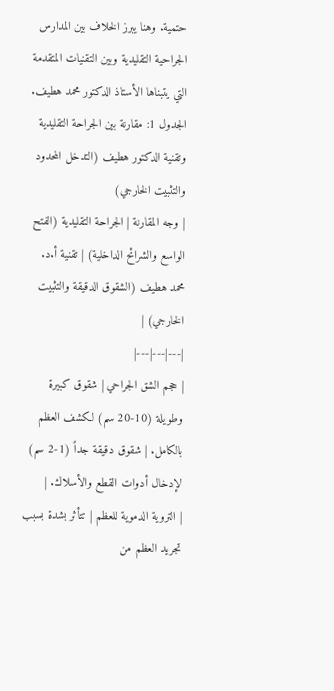حتمية. وهنا يبرز الخلاف بين المدارس الجراحية التقليدية وبين التقنيات المتقدمة التي يتبناها الأستاذ الدكتور محمد هطيف.
الجدول 1: مقارنة بين الجراحة التقليدية وتقنية الدكتور هطيف (التدخل المحدود والتثبيت الخارجي)
| وجه المقارنة | الجراحة التقليدية (الفتح الواسع والشرائح الداخلية) | تقنية أ.د. محمد هطيف (الشقوق الدقيقة والتثبيت الخارجي) |
|---|---|---|
| حجم الشق الجراحي | شقوق كبيرة وطويلة (10-20 سم) لكشف العظم بالكامل. | شقوق دقيقة جداً (1-2 سم) لإدخال أدوات القطع والأسلاك. |
| التروية الدموية للعظم | تتأثر بشدة بسبب تجريد العظم من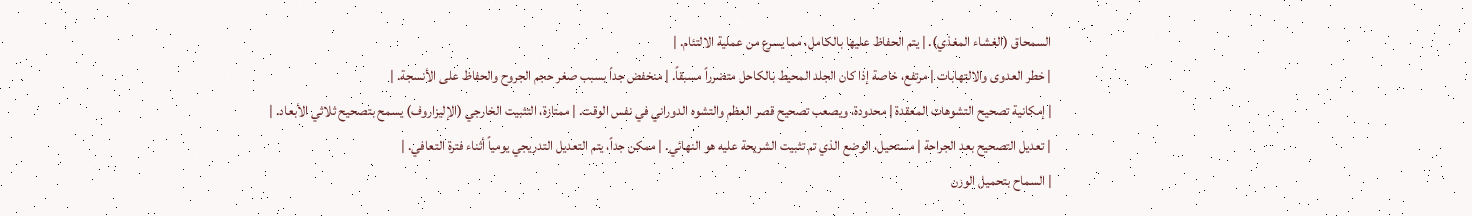السمحاق (الغشاء المغذي). | يتم الحفاظ عليها بالكامل، مما يسرع من عملية الالتئام. |
| خطر العدوى والالتهابات | مرتفع، خاصة إذا كان الجلد المحيط بالكاحل متضرراً مسبقاً. | منخفض جداً بسبب صغر حجم الجروح والحفاظ على الأنسجة. |
| إمكانية تصحيح التشوهات المعقدة | محدودة، ويصعب تصحيح قصر العظم والتشوه الدوراني في نفس الوقت. | ممتازة، التثبيت الخارجي (الإليزاروف) يسمح بتصحيح ثلاثي الأبعاد. |
| تعديل التصحيح بعد الجراحة | مستحيل، الوضع الذي تم تثبيت الشريحة عليه هو النهائي. | ممكن جداً، يتم التعديل التدريجي يومياً أثناء فترة التعافي. |
| السماح بتحميل الوزن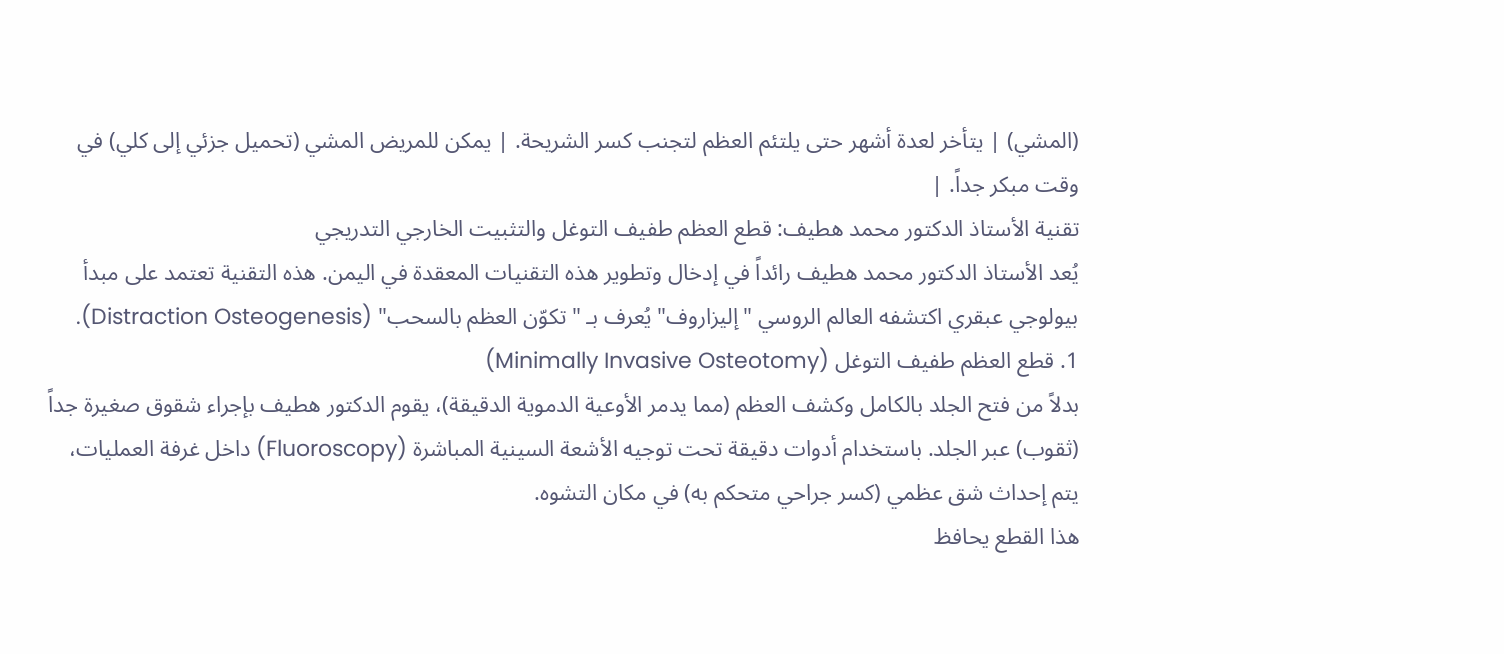(المشي) | يتأخر لعدة أشهر حتى يلتئم العظم لتجنب كسر الشريحة. | يمكن للمريض المشي (تحميل جزئي إلى كلي) في وقت مبكر جداً. |
تقنية الأستاذ الدكتور محمد هطيف: قطع العظم طفيف التوغل والتثبيت الخارجي التدريجي
يُعد الأستاذ الدكتور محمد هطيف رائداً في إدخال وتطوير هذه التقنيات المعقدة في اليمن. هذه التقنية تعتمد على مبدأ بيولوجي عبقري اكتشفه العالم الروسي "إليزاروف" يُعرف بـ "تكوّن العظم بالسحب" (Distraction Osteogenesis).
1. قطع العظم طفيف التوغل (Minimally Invasive Osteotomy)
بدلاً من فتح الجلد بالكامل وكشف العظم (مما يدمر الأوعية الدموية الدقيقة)، يقوم الدكتور هطيف بإجراء شقوق صغيرة جداً (ثقوب) عبر الجلد. باستخدام أدوات دقيقة تحت توجيه الأشعة السينية المباشرة (Fluoroscopy) داخل غرفة العمليات، يتم إحداث شق عظمي (كسر جراحي متحكم به) في مكان التشوه.
هذا القطع يحافظ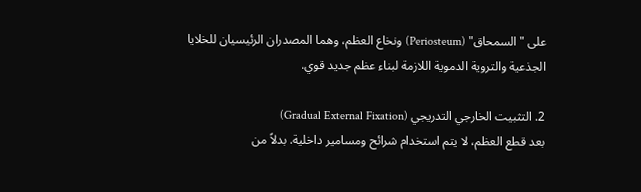على "السمحاق" (Periosteum) ونخاع العظم، وهما المصدران الرئيسيان للخلايا الجذعية والتروية الدموية اللازمة لبناء عظم جديد قوي.

2. التثبيت الخارجي التدريجي (Gradual External Fixation)
بعد قطع العظم، لا يتم استخدام شرائح ومسامير داخلية. بدلاً من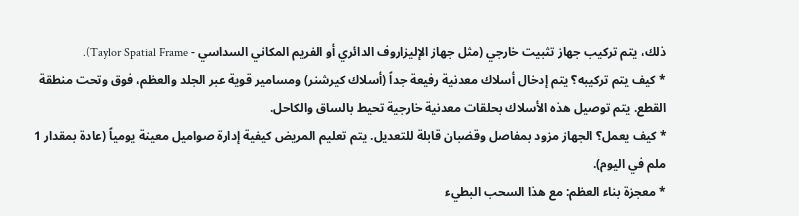ذلك، يتم تركيب جهاز تثبيت خارجي (مثل جهاز الإليزاروف الدائري أو الفريم المكاني السداسي - Taylor Spatial Frame).
* كيف يتم تركيبه؟ يتم إدخال أسلاك معدنية رفيعة جداً (أسلاك كيرشنر) ومسامير قوية عبر الجلد والعظم، فوق وتحت منطقة القطع. يتم توصيل هذه الأسلاك بحلقات معدنية خارجية تحيط بالساق والكاحل.
* كيف يعمل؟ الجهاز مزود بمفاصل وقضبان قابلة للتعديل. يتم تعليم المريض كيفية إدارة صواميل معينة يومياً (عادة بمقدار 1 ملم في اليوم).
* معجزة بناء العظم: مع هذا السحب البطيء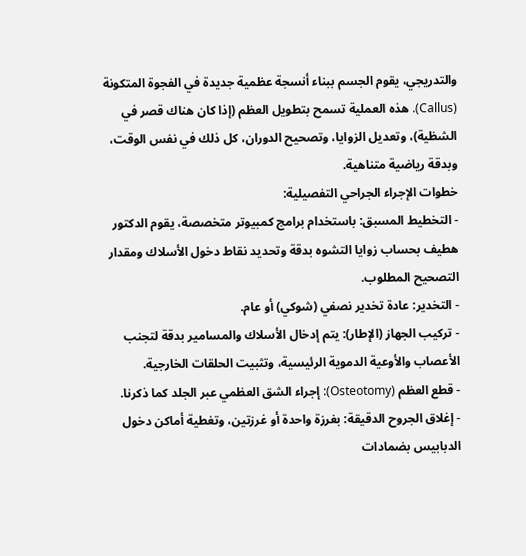والتدريجي، يقوم الجسم ببناء أنسجة عظمية جديدة في الفجوة المتكونة (Callus). هذه العملية تسمح بتطويل العظم (إذا كان هناك قصر في الشظية)، وتعديل الزوايا، وتصحيح الدوران، كل ذلك في نفس الوقت، وبدقة رياضية متناهية.
خطوات الإجراء الجراحي التفصيلية:
- التخطيط المسبق: باستخدام برامج كمبيوتر متخصصة، يقوم الدكتور هطيف بحساب زوايا التشوه بدقة وتحديد نقاط دخول الأسلاك ومقدار التصحيح المطلوب.
- التخدير: عادة تخدير نصفي (شوكي) أو عام.
- تركيب الجهاز (الإطار): يتم إدخال الأسلاك والمسامير بدقة لتجنب الأعصاب والأوعية الدموية الرئيسية، وتثبيت الحلقات الخارجية.
- قطع العظم (Osteotomy): إجراء الشق العظمي عبر الجلد كما ذكرنا.
- إغلاق الجروح الدقيقة: بغرزة واحدة أو غرزتين، وتغطية أماكن دخول الدبابيس بضمادات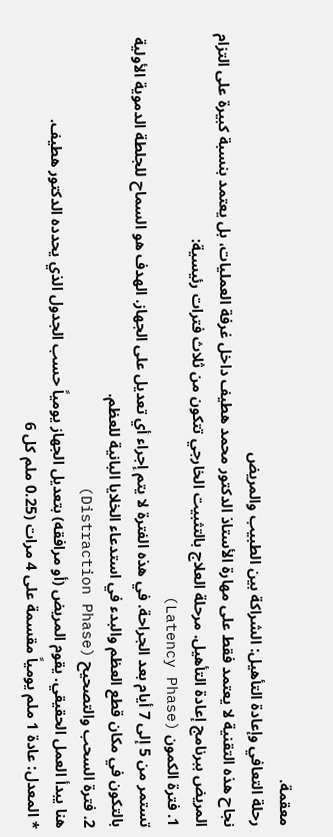معقمة.
رحلة التعافي وإعادة التأهيل: الشراكة بين الطبيب والمريض
نجاح هذه التقنية لا يعتمد فقط على مهارة الأستاذ الدكتور محمد هطيف داخل غرفة العمليات، بل يعتمد بنسبة كبيرة على التزام المريض ببرنامج إعادة التأهيل. مرحلة العلاج بالتثبيت الخارجي تتكون من ثلاث فترات رئيسية:
1. فترة الكمون (Latency Phase)
تستمر من 5 إلى 7 أيام بعد الجراحة. في هذه الفترة لا يتم إجراء أي تعديل على الجهاز. الهدف هو السماح للجلطة الدموية الأولية بالتكون في مكان قطع العظم والبدء في استدعاء الخلايا البانية للعظم.
2. فترة السحب والتصحيح (Distraction Phase)
هنا يبدأ العمل الحقيقي. يقوم المريض (أو مرافقه) بتعديل الجهاز يومياً حسب الجدول الذي يحدده الدكتور هطيف.
* المعدل: عادة 1 ملم يومياً مقسمة على 4 مرات (0.25 ملم كل 6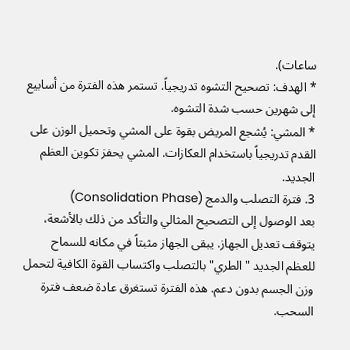ساعات).
* الهدف: تصحيح التشوه تدريجياً. تستمر هذه الفترة من أسابيع إلى شهرين حسب شدة التشوه.
* المشي: يُشجع المريض بقوة على المشي وتحميل الوزن على القدم تدريجياً باستخدام العكازات. المشي يحفز تكوين العظم الجديد.
3. فترة التصلب والدمج (Consolidation Phase)
بعد الوصول إلى التصحيح المثالي والتأكد من ذلك بالأشعة، يتوقف تعديل الجهاز. يبقى الجهاز مثبتاً في مكانه للسماح للعظم الجديد "الطري" بالتصلب واكتساب القوة الكافية لتحمل وزن الجسم بدون دعم. هذه الفترة تستغرق عادة ضعف فترة السحب.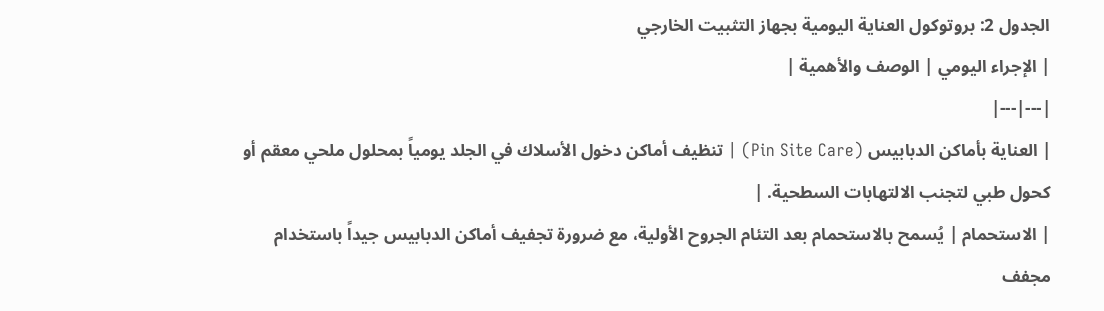الجدول 2: بروتوكول العناية اليومية بجهاز التثبيت الخارجي
| الإجراء اليومي | الوصف والأهمية |
|---|---|
| العناية بأماكن الدبابيس (Pin Site Care) | تنظيف أماكن دخول الأسلاك في الجلد يومياً بمحلول ملحي معقم أو كحول طبي لتجنب الالتهابات السطحية. |
| الاستحمام | يُسمح بالاستحمام بعد التئام الجروح الأولية، مع ضرورة تجفيف أماكن الدبابيس جيداً باستخدام مجفف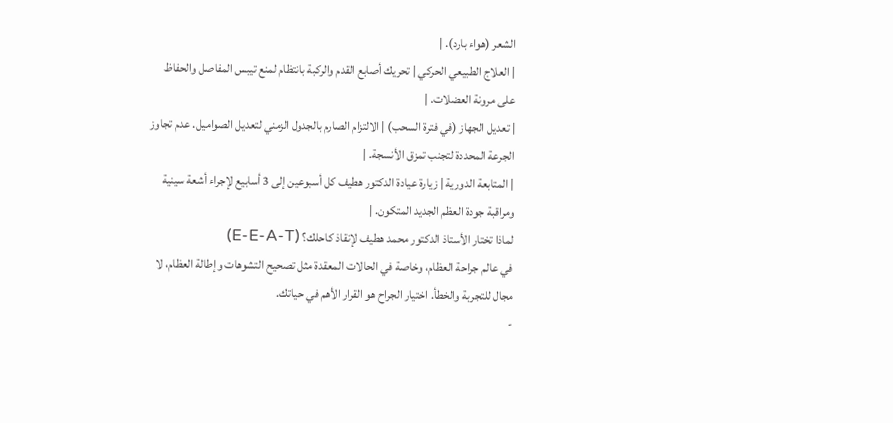الشعر (هواء بارد). |
| العلاج الطبيعي الحركي | تحريك أصابع القدم والركبة بانتظام لمنع تيبس المفاصل والحفاظ على مرونة العضلات. |
| تعديل الجهاز (في فترة السحب) | الالتزام الصارم بالجدول الزمني لتعديل الصواميل. عدم تجاوز الجرعة المحددة لتجنب تمزق الأنسجة. |
| المتابعة الدورية | زيارة عيادة الدكتور هطيف كل أسبوعين إلى 3 أسابيع لإجراء أشعة سينية ومراقبة جودة العظم الجديد المتكون. |
لماذا تختار الأستاذ الدكتور محمد هطيف لإنقاذ كاحلك؟ (E-E-A-T)
في عالم جراحة العظام، وخاصة في الحالات المعقدة مثل تصحيح التشوهات وإطالة العظام، لا مجال للتجربة والخطأ. اختيار الجراح هو القرار الأهم في حياتك.
-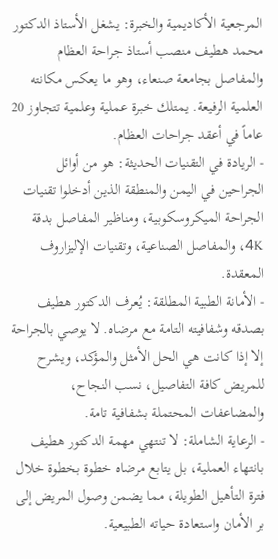المرجعية الأكاديمية والخبرة: يشغل الأستاذ الدكتور محمد هطيف منصب أستاذ جراحة العظام والمفاصل بجامعة صنعاء، وهو ما يعكس مكانته العلمية الرفيعة. يمتلك خبرة عملية وعلمية تتجاوز 20 عاماً في أعقد جراحات العظام.
- الريادة في التقنيات الحديثة: هو من أوائل الجراحين في اليمن والمنطقة الذين أدخلوا تقنيات الجراحة الميكروسكوبية، ومناظير المفاصل بدقة 4K، والمفاصل الصناعية، وتقنيات الإليزاروف المعقدة.
- الأمانة الطبية المطلقة: يُعرف الدكتور هطيف بصدقه وشفافيته التامة مع مرضاه. لا يوصي بالجراحة إلا إذا كانت هي الحل الأمثل والمؤكد، ويشرح للمريض كافة التفاصيل، نسب النجاح، والمضاعفات المحتملة بشفافية تامة.
- الرعاية الشاملة: لا تنتهي مهمة الدكتور هطيف بانتهاء العملية، بل يتابع مرضاه خطوة بخطوة خلال فترة التأهيل الطويلة، مما يضمن وصول المريض إلى بر الأمان واستعادة حياته الطبيعية.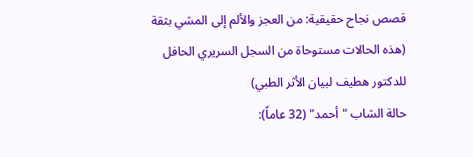قصص نجاح حقيقية: من العجز والألم إلى المشي بثقة
(هذه الحالات مستوحاة من السجل السريري الحافل للدكتور هطيف لبيان الأثر الطبي)
حالة الشاب "أحمد" (32 عاماً):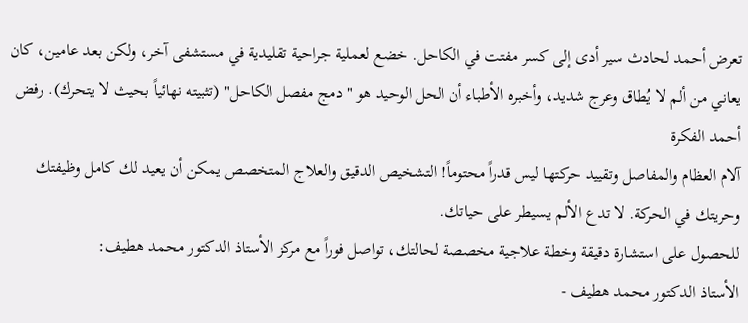تعرض أحمد لحادث سير أدى إلى كسر مفتت في الكاحل. خضع لعملية جراحية تقليدية في مستشفى آخر، ولكن بعد عامين، كان يعاني من ألم لا يُطاق وعرج شديد، وأخبره الأطباء أن الحل الوحيد هو "دمج مفصل الكاحل" (تثبيته نهائياً بحيث لا يتحرك). رفض أحمد الفكرة
آلام العظام والمفاصل وتقييد حركتها ليس قدراً محتوماً! التشخيص الدقيق والعلاج المتخصص يمكن أن يعيد لك كامل وظيفتك وحريتك في الحركة. لا تدع الألم يسيطر على حياتك.
للحصول على استشارة دقيقة وخطة علاجية مخصصة لحالتك، تواصل فوراً مع مركز الأستاذ الدكتور محمد هطيف:
الأستاذ الدكتور محمد هطيف -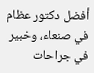أفضل دكتور عظام في صنعاء، وخبير في جراحات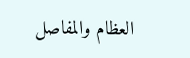العظام والمفاصل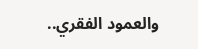والعمود الفقري..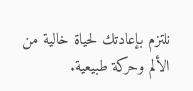نلتزم بإعادتك لحياة خالية من الألم وحركة طبيعية.